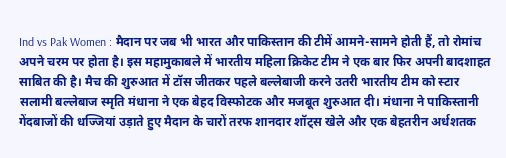Ind vs Pak Women : मैदान पर जब भी भारत और पाकिस्तान की टीमें आमने-सामने होती हैं, तो रोमांच अपने चरम पर होता है। इस महामुकाबले में भारतीय महिला क्रिकेट टीम ने एक बार फिर अपनी बादशाहत साबित की है। मैच की शुरुआत में टॉस जीतकर पहले बल्लेबाजी करने उतरी भारतीय टीम को स्टार सलामी बल्लेबाज स्मृति मंधाना ने एक बेहद विस्फोटक और मजबूत शुरुआत दी। मंधाना ने पाकिस्तानी गेंदबाजों की धज्जियां उड़ाते हुए मैदान के चारों तरफ शानदार शॉट्स खेले और एक बेहतरीन अर्धशतक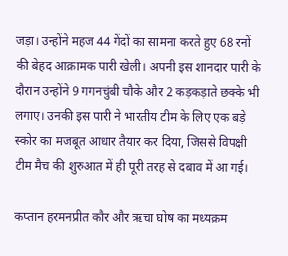जड़ा। उन्होंने महज 44 गेंदों का सामना करते हुए 68 रनों की बेहद आक्रामक पारी खेली। अपनी इस शानदार पारी के दौरान उन्होंने 9 गगनचुंबी चौके और 2 कड़कड़ाते छक्के भी लगाए। उनकी इस पारी ने भारतीय टीम के लिए एक बड़े स्कोर का मजबूत आधार तैयार कर दिया, जिससे विपक्षी टीम मैच की शुरुआत में ही पूरी तरह से दबाव में आ गई।

कप्तान हरमनप्रीत कौर और ऋचा घोष का मध्यक्रम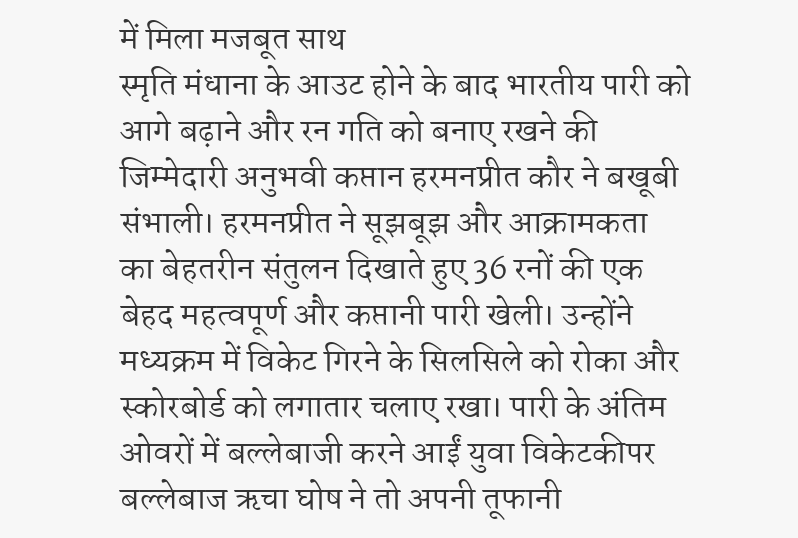में मिला मजबूत साथ
स्मृति मंधाना के आउट होने के बाद भारतीय पारी को आगे बढ़ाने और रन गति को बनाए रखने की जिम्मेदारी अनुभवी कप्तान हरमनप्रीत कौर ने बखूबी संभाली। हरमनप्रीत ने सूझबूझ और आक्रामकता का बेहतरीन संतुलन दिखाते हुए 36 रनों की एक बेहद महत्वपूर्ण और कप्तानी पारी खेली। उन्होंने मध्यक्रम में विकेट गिरने के सिलसिले को रोका और स्कोरबोर्ड को लगातार चलाए रखा। पारी के अंतिम ओवरों में बल्लेबाजी करने आईं युवा विकेटकीपर बल्लेबाज ऋचा घोष ने तो अपनी तूफानी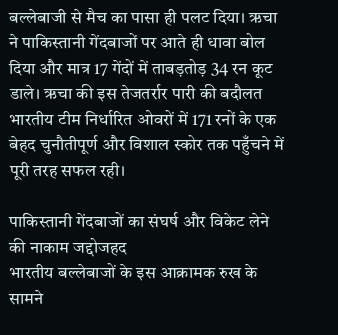बल्लेबाजी से मैच का पासा ही पलट दिया। ऋचा ने पाकिस्तानी गेंदबाजों पर आते ही धावा बोल दिया और मात्र 17 गेंदों में ताबड़तोड़ 34 रन कूट डाले। ऋचा की इस तेजतर्रार पारी की बदौलत भारतीय टीम निर्धारित ओवरों में 171 रनों के एक बेहद चुनौतीपूर्ण और विशाल स्कोर तक पहुँचने में पूरी तरह सफल रही।

पाकिस्तानी गेंदबाजों का संघर्ष और विकेट लेने की नाकाम जद्दोजहद
भारतीय बल्लेबाजों के इस आक्रामक रुख के सामने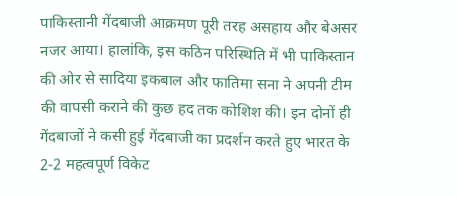पाकिस्तानी गेंदबाजी आक्रमण पूरी तरह असहाय और बेअसर नजर आया। हालांकि, इस कठिन परिस्थिति में भी पाकिस्तान की ओर से सादिया इकबाल और फातिमा सना ने अपनी टीम की वापसी कराने की कुछ हद तक कोशिश की। इन दोनों ही गेंदबाजों ने कसी हुई गेंदबाजी का प्रदर्शन करते हुए भारत के 2-2 महत्वपूर्ण विकेट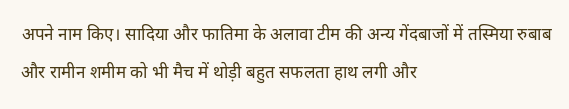अपने नाम किए। सादिया और फातिमा के अलावा टीम की अन्य गेंदबाजों में तस्मिया रुबाब और रामीन शमीम को भी मैच में थोड़ी बहुत सफलता हाथ लगी और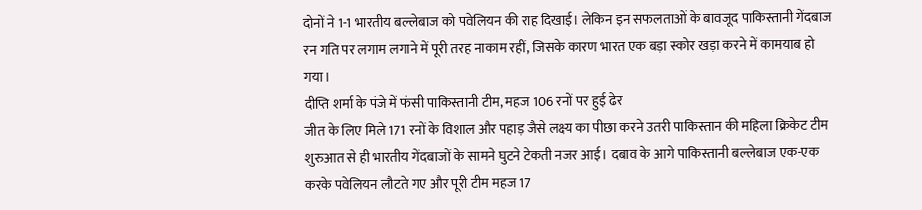दोनों ने 1-1 भारतीय बल्लेबाज को पवेलियन की राह दिखाई। लेकिन इन सफलताओं के बावजूद पाकिस्तानी गेंदबाज रन गति पर लगाम लगाने में पूरी तरह नाकाम रहीं, जिसके कारण भारत एक बड़ा स्कोर खड़ा करने में कामयाब हो गया।
दीप्ति शर्मा के पंजे में फंसी पाकिस्तानी टीम, महज 106 रनों पर हुई ढेर
जीत के लिए मिले 171 रनों के विशाल और पहाड़ जैसे लक्ष्य का पीछा करने उतरी पाकिस्तान की महिला क्रिकेट टीम शुरुआत से ही भारतीय गेंदबाजों के सामने घुटने टेकती नजर आई। दबाव के आगे पाकिस्तानी बल्लेबाज एक-एक करके पवेलियन लौटते गए और पूरी टीम महज 17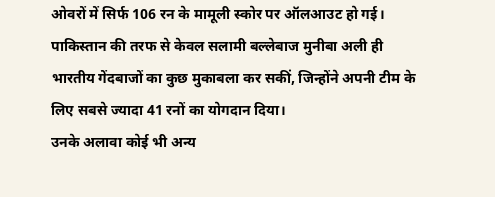ओवरों में सिर्फ 106 रन के मामूली स्कोर पर ऑलआउट हो गई। पाकिस्तान की तरफ से केवल सलामी बल्लेबाज मुनीबा अली ही भारतीय गेंदबाजों का कुछ मुकाबला कर सकीं, जिन्होंने अपनी टीम के लिए सबसे ज्यादा 41 रनों का योगदान दिया।
उनके अलावा कोई भी अन्य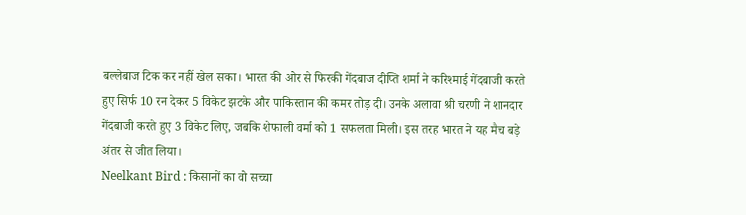बल्लेबाज टिक कर नहीं खेल सका। भारत की ओर से फिरकी गेंदबाज दीप्ति शर्मा ने करिश्माई गेंदबाजी करते हुए सिर्फ 10 रन देकर 5 विकेट झटके और पाकिस्तान की कमर तोड़ दी। उनके अलावा श्री चरणी ने शानदार गेंदबाजी करते हुए 3 विकेट लिए, जबकि शेफाली वर्मा को 1 सफलता मिली। इस तरह भारत ने यह मैच बड़े अंतर से जीत लिया।
Neelkant Bird : किसानों का वो सच्चा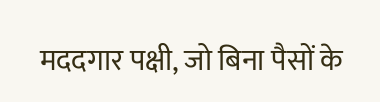मददगार पक्षी, जो बिना पैसों के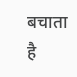बचाता है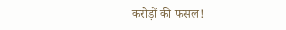करोड़ों की फसल!